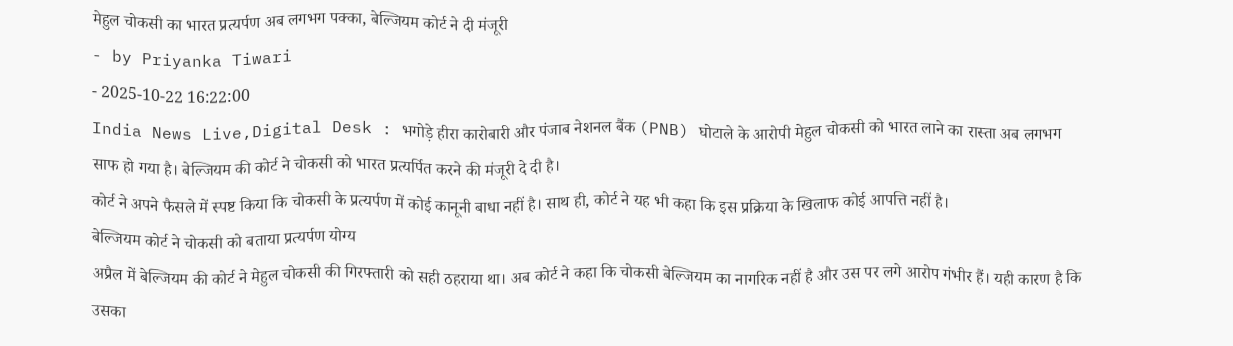मेहुल चोकसी का भारत प्रत्यर्पण अब लगभग पक्का, बेल्जियम कोर्ट ने दी मंजूरी
- by Priyanka Tiwari
- 2025-10-22 16:22:00
India News Live,Digital Desk : भगोड़े हीरा कारोबारी और पंजाब नेशनल बैंक (PNB) घोटाले के आरोपी मेहुल चोकसी को भारत लाने का रास्ता अब लगभग साफ हो गया है। बेल्जियम की कोर्ट ने चोकसी को भारत प्रत्यर्पित करने की मंजूरी दे दी है।
कोर्ट ने अपने फैसले में स्पष्ट किया कि चोकसी के प्रत्यर्पण में कोई कानूनी बाधा नहीं है। साथ ही, कोर्ट ने यह भी कहा कि इस प्रक्रिया के खिलाफ कोई आपत्ति नहीं है।
बेल्जियम कोर्ट ने चोकसी को बताया प्रत्यर्पण योग्य
अप्रैल में बेल्जियम की कोर्ट ने मेहुल चोकसी की गिरफ्तारी को सही ठहराया था। अब कोर्ट ने कहा कि चोकसी बेल्जियम का नागरिक नहीं है और उस पर लगे आरोप गंभीर हैं। यही कारण है कि उसका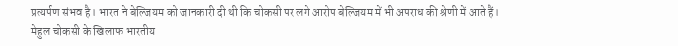प्रत्यर्पण संभव है। भारत ने बेल्जियम को जानकारी दी थी कि चोकसी पर लगे आरोप बेल्जियम में भी अपराध की श्रेणी में आते हैं।
मेहुल चोकसी के खिलाफ भारतीय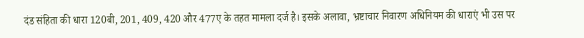दंड संहिता की धारा 120बी, 201, 409, 420 और 477ए के तहत मामला दर्ज है। इसके अलावा, भ्रष्टाचार निवारण अधिनियम की धाराएं भी उस पर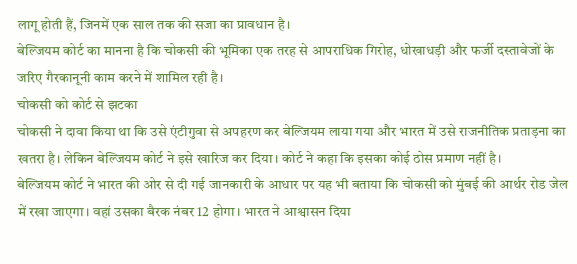लागू होती हैं, जिनमें एक साल तक की सजा का प्रावधान है।
बेल्जियम कोर्ट का मानना है कि चोकसी की भूमिका एक तरह से आपराधिक गिरोह, धोखाधड़ी और फर्जी दस्तावेजों के जरिए गैरकानूनी काम करने में शामिल रही है।
चोकसी को कोर्ट से झटका
चोकसी ने दावा किया था कि उसे एंटीगुवा से अपहरण कर बेल्जियम लाया गया और भारत में उसे राजनीतिक प्रताड़ना का खतरा है। लेकिन बेल्जियम कोर्ट ने इसे खारिज कर दिया। कोर्ट ने कहा कि इसका कोई ठोस प्रमाण नहीं है।
बेल्जियम कोर्ट ने भारत की ओर से दी गई जानकारी के आधार पर यह भी बताया कि चोकसी को मुंबई की आर्थर रोड जेल में रखा जाएगा। वहां उसका बैरक नंबर 12 होगा। भारत ने आश्वासन दिया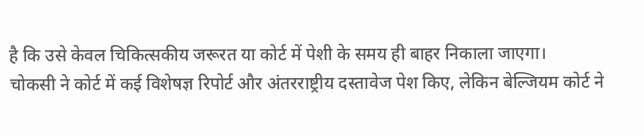है कि उसे केवल चिकित्सकीय जरूरत या कोर्ट में पेशी के समय ही बाहर निकाला जाएगा।
चोकसी ने कोर्ट में कई विशेषज्ञ रिपोर्ट और अंतरराष्ट्रीय दस्तावेज पेश किए, लेकिन बेल्जियम कोर्ट ने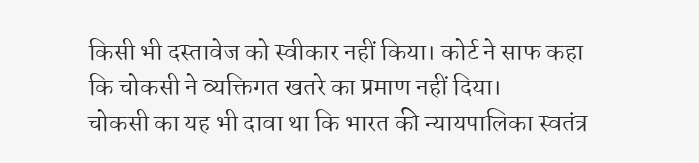किसी भी दस्तावेज को स्वीकार नहीं किया। कोर्ट ने साफ कहा कि चोकसी ने व्यक्तिगत खतरे का प्रमाण नहीं दिया।
चोकसी का यह भी दावा था कि भारत की न्यायपालिका स्वतंत्र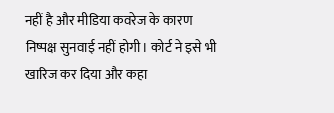नहीं है और मीडिया कवरेज के कारण निष्पक्ष सुनवाई नहीं होगी। कोर्ट ने इसे भी खारिज कर दिया और कहा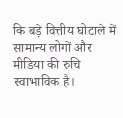कि बड़े वित्तीय घोटाले में सामान्य लोगों और मीडिया की रुचि स्वाभाविक है।